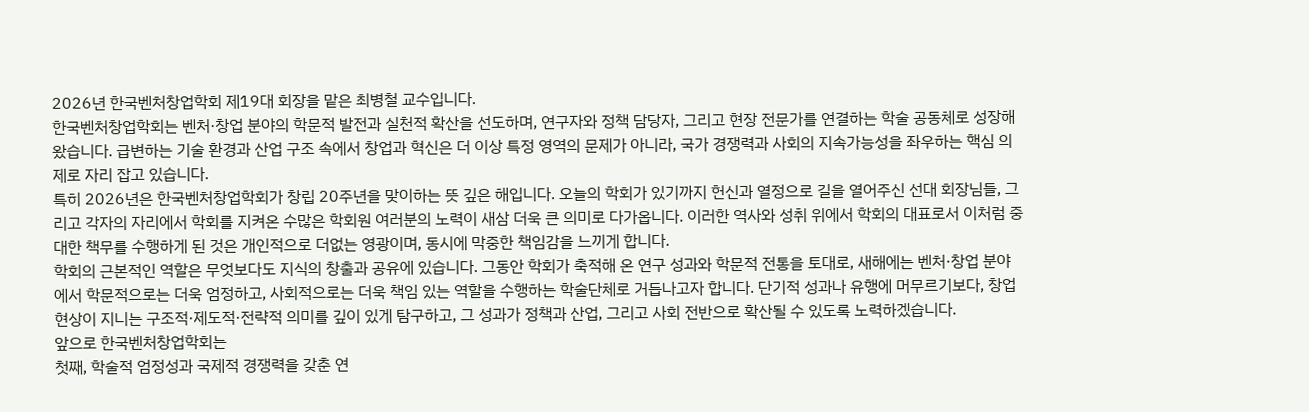2026년 한국벤처창업학회 제19대 회장을 맡은 최병철 교수입니다.
한국벤처창업학회는 벤처·창업 분야의 학문적 발전과 실천적 확산을 선도하며, 연구자와 정책 담당자, 그리고 현장 전문가를 연결하는 학술 공동체로 성장해 왔습니다. 급변하는 기술 환경과 산업 구조 속에서 창업과 혁신은 더 이상 특정 영역의 문제가 아니라, 국가 경쟁력과 사회의 지속가능성을 좌우하는 핵심 의제로 자리 잡고 있습니다.
특히 2026년은 한국벤처창업학회가 창립 20주년을 맞이하는 뜻 깊은 해입니다. 오늘의 학회가 있기까지 헌신과 열정으로 길을 열어주신 선대 회장님들, 그리고 각자의 자리에서 학회를 지켜온 수많은 학회원 여러분의 노력이 새삼 더욱 큰 의미로 다가옵니다. 이러한 역사와 성취 위에서 학회의 대표로서 이처럼 중대한 책무를 수행하게 된 것은 개인적으로 더없는 영광이며, 동시에 막중한 책임감을 느끼게 합니다.
학회의 근본적인 역할은 무엇보다도 지식의 창출과 공유에 있습니다. 그동안 학회가 축적해 온 연구 성과와 학문적 전통을 토대로, 새해에는 벤처·창업 분야에서 학문적으로는 더욱 엄정하고, 사회적으로는 더욱 책임 있는 역할을 수행하는 학술단체로 거듭나고자 합니다. 단기적 성과나 유행에 머무르기보다, 창업 현상이 지니는 구조적·제도적·전략적 의미를 깊이 있게 탐구하고, 그 성과가 정책과 산업, 그리고 사회 전반으로 확산될 수 있도록 노력하겠습니다.
앞으로 한국벤처창업학회는
첫째, 학술적 엄정성과 국제적 경쟁력을 갖춘 연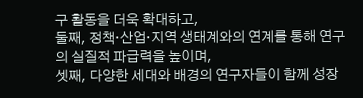구 활동을 더욱 확대하고,
둘째, 정책·산업·지역 생태계와의 연계를 통해 연구의 실질적 파급력을 높이며,
셋째, 다양한 세대와 배경의 연구자들이 함께 성장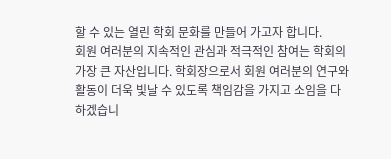할 수 있는 열린 학회 문화를 만들어 가고자 합니다.
회원 여러분의 지속적인 관심과 적극적인 참여는 학회의 가장 큰 자산입니다. 학회장으로서 회원 여러분의 연구와 활동이 더욱 빛날 수 있도록 책임감을 가지고 소임을 다하겠습니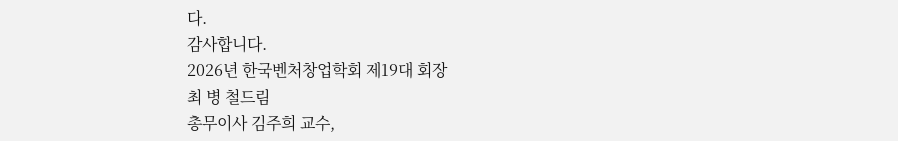다.
감사합니다.
2026년 한국벤처창업학회 제19대 회장
최 병 철드림
총무이사 김주희 교수,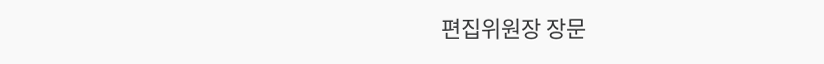편집위원장 장문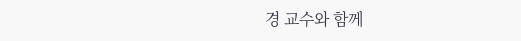경 교수와 함께